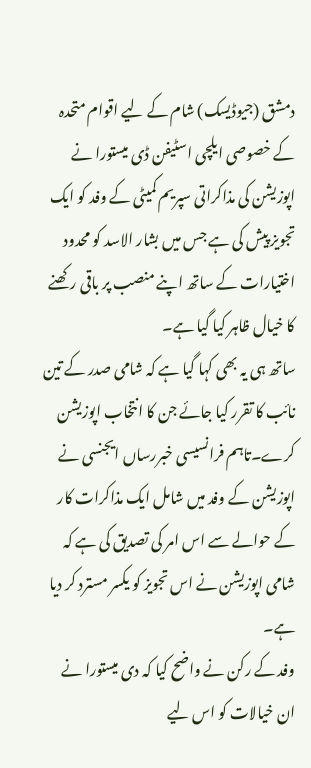دمشق (جیوڈیسک) شام کے لیے اقوام متحدہ کے خصوصی ایلچی اسٹیفن ڈی میستورا نے اپوزیشن کی مذاکراتی سپریم کمیٹی کے وفد کو ایک تجویز پیش کی ہے جس میں بشار الاسد کو محدود اختیارات کے ساتھ اپنے منصب پر باقی رکھنے کا خیال ظاہر کیا گیا ہے۔
ساتھ ہی یہ بھی کہا گیا ہے کہ شامی صدر کے تین نائب کا تقرر کیا جائے جن کا انتخاب اپوزیشن کرے۔تاہم فرانسیسی خبررساں ایجنسی نے اپوزیشن کے وفد میں شامل ایک مذاکرات کار کے حوالے سے اس امر کی تصدیق کی ہے کہ شامی اپوزیشن نے اس تجویز کو یکسر مسترد کر دیا ہے۔
وفد کے رکن نے واضح کیا کہ دی میستورا نے ان خیالات کو اس لیے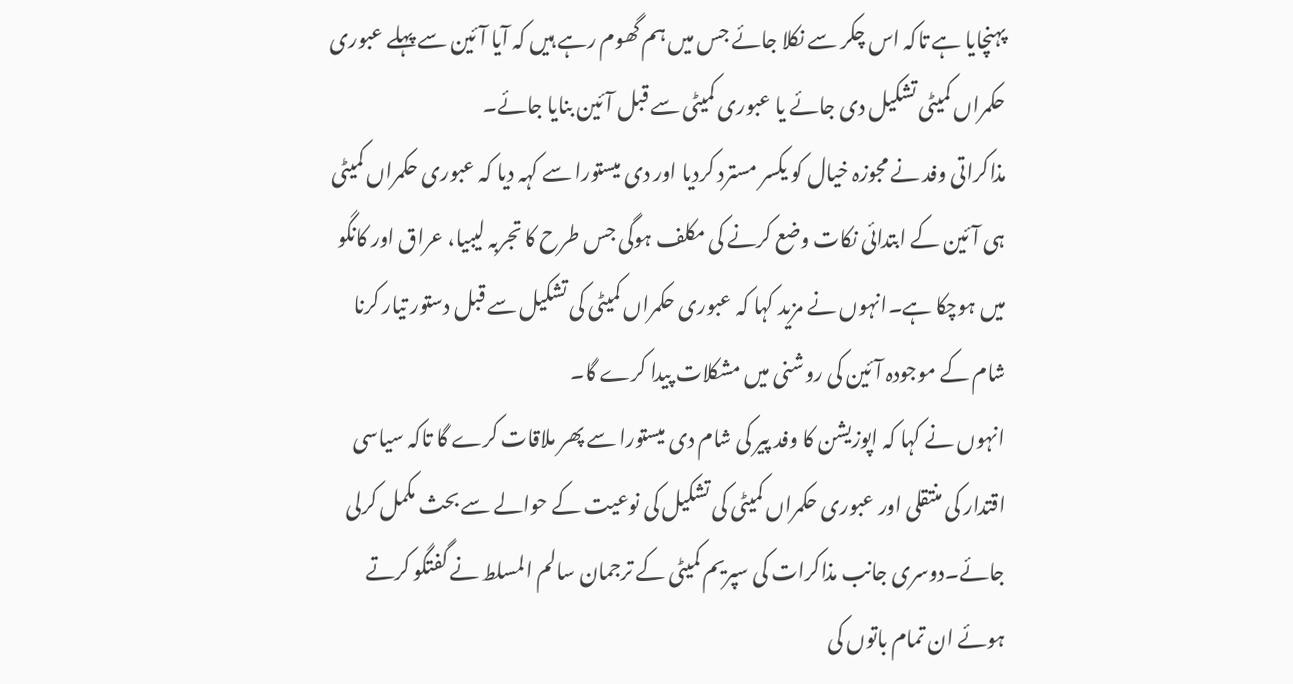پہنچایا ہے تاکہ اس چکر سے نکلا جائے جس میں ہم گھوم رہے ہیں کہ آیا آئین سے پہلے عبوری حکمراں کمیٹی تشکیل دی جائے یا عبوری کمیٹی سے قبل آئین بنایا جائے۔
مذاکراتی وفد نے مجوزہ خیال کو یکسر مسترد کردیا اور دی میستورا سے کہہ دیا کہ عبوری حکمراں کمیٹی ہی آئین کے ابتدائی نکات وضع کرنے کی مکلف ہوگی جس طرح کا تجربہ لیبیا، عراق اور کانگو میں ہوچکا ہے۔انہوں نے مزید کہا کہ عبوری حکمراں کمیٹی کی تشکیل سے قبل دستور تیار کرنا شام کے موجودہ آئین کی روشنی میں مشکلات پیدا کرے گا۔
انہوں نے کہا کہ اپوزیشن کا وفد پیر کی شام دی میستورا سے پھر ملاقات کرے گا تاکہ سیاسی اقتدار کی منتقلی اور عبوری حکمراں کمیٹی کی تشکیل کی نوعیت کے حوالے سے بحث مکمل کرلی جائے۔دوسری جانب مذاکرات کی سپریم کمیٹی کے ترجمان سالم المسلط نے گفتگو کرتے ہوئے ان تمام باتوں کی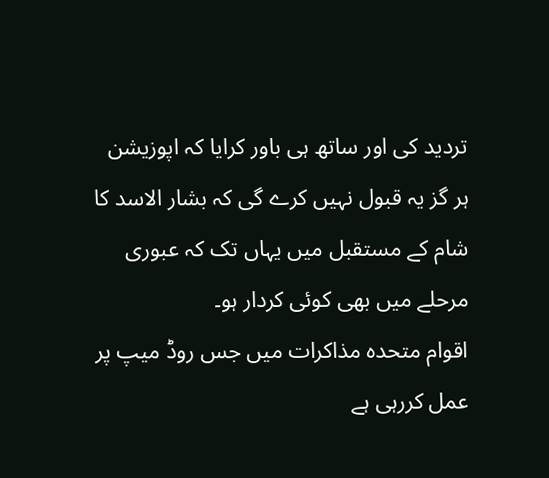تردید کی اور ساتھ ہی باور کرایا کہ اپوزیشن ہر گز یہ قبول نہیں کرے گی کہ بشار الاسد کا شام کے مستقبل میں یہاں تک کہ عبوری مرحلے میں بھی کوئی کردار ہو۔
اقوام متحدہ مذاکرات میں جس روڈ میپ پر عمل کررہی ہے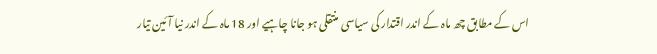اس کے مطابق چھ ماہ کے اندر اقتدار کی سیاسی منتقلی ہو جانا چاہیے اور 18 ماہ کے اندر نیا آئین تیار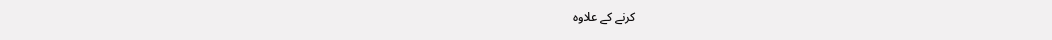کرنے کے علاوہ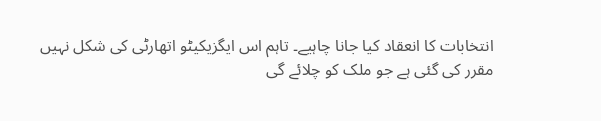انتخابات کا انعقاد کیا جانا چاہیے۔ تاہم اس ایگزیکیٹو اتھارٹی کی شکل نہیں مقرر کی گئی ہے جو ملک کو چلائے گی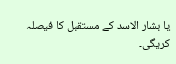یا بشار الاسد کے مستقبل کا فیصلہ کریگی۔